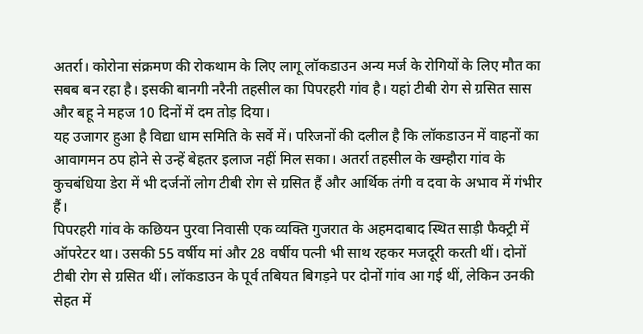अतर्रा। कोरोना संक्रमण की रोकथाम के लिए लागू लॉकडाउन अन्य मर्ज के रोगियों के लिए मौत का सबब बन रहा है। इसकी बानगी नरैनी तहसील का पिपरहरी गांव है। यहां टीबी रोग से ग्रसित सास और बहू ने महज 10 दिनों में दम तोड़ दिया।
यह उजागर हुआ है विद्या धाम समिति के सर्वे में। परिजनों की दलील है कि लॉकडाउन में वाहनों का आवागमन ठप होने से उन्हें बेहतर इलाज नहीं मिल सका। अतर्रा तहसील के खम्हौरा गांव के कुचबंधिया डेरा में भी दर्जनों लोग टीबी रोग से ग्रसित हैं और आर्थिक तंगी व दवा के अभाव में गंभीर हैं।
पिपरहरी गांव के कछियन पुरवा निवासी एक व्यक्ति गुजरात के अहमदाबाद स्थित साड़ी फैक्ट्री में ऑपरेटर था। उसकी 55 वर्षीय मां और 28 वर्षीय पत्नी भी साथ रहकर मजदूरी करती थीं। दोनों टीबी रोग से ग्रसित थीं। लॉकडाउन के पूर्व तबियत बिगड़ने पर दोनों गांव आ गई थीं, लेकिन उनकी सेहत में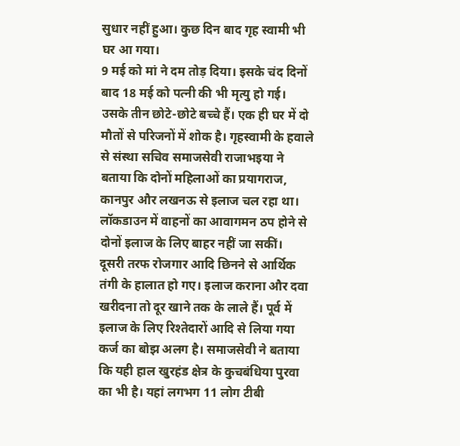सुधार नहीं हुआ। कुछ दिन बाद गृह स्वामी भी घर आ गया।
9 मई को मां ने दम तोड़ दिया। इसके चंद दिनों बाद 18 मई को पत्नी की भी मृत्यु हो गई। उसके तीन छोटे-छोटे बच्चे हैं। एक ही घर में दो मौतों से परिजनों में शोक है। गृहस्वामी के हवाले से संस्था सचिव समाजसेवी राजाभइया ने बताया कि दोनों महिलाओं का प्रयागराज, कानपुर और लखनऊ से इलाज चल रहा था। लॉकडाउन में वाहनों का आवागमन ठप होने से दोनों इलाज के लिए बाहर नहीं जा सकीं।
दूसरी तरफ रोजगार आदि छिनने से आर्थिक तंगी के हालात हो गए। इलाज कराना और दवा खरीदना तो दूर खाने तक के लाले हैं। पूर्व में इलाज के लिए रिश्तेदारों आदि से लिया गया कर्ज का बोझ अलग है। समाजसेवी ने बताया कि यही हाल खुरहंड क्षेत्र के कुचबंधिया पुरवा का भी है। यहां लगभग 11 लोग टीबी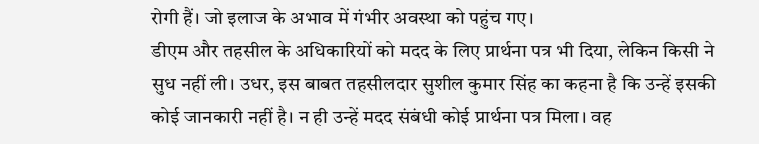रोगी हैं। जो इलाज के अभाव में गंभीर अवस्था को पहुंच गए।
डीएम और तहसील के अधिकारियों को मदद के लिए प्रार्थना पत्र भी दिया, लेकिन किसी ने सुध नहीं ली। उधर, इस बाबत तहसीलदार सुशील कुमार सिंह का कहना है कि उन्हें इसकी कोई जानकारी नहीं है। न ही उन्हें मदद संबंधी कोई प्रार्थना पत्र मिला। वह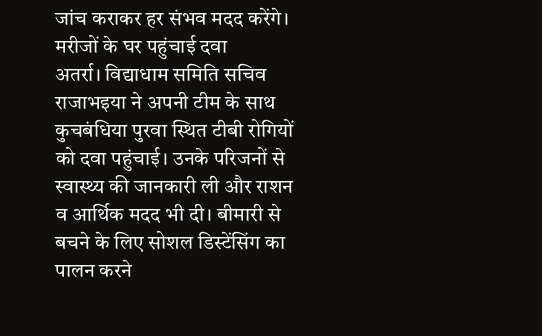जांच कराकर हर संभव मदद करेंगे।
मरीजों के घर पहुंचाई दवा
अतर्रा। विद्याधाम समिति सचिव राजाभइया ने अपनी टीम के साथ कुचबंधिया पुरवा स्थित टीबी रोगियों को दवा पहुंचाई। उनके परिजनों से स्वास्थ्य की जानकारी ली और राशन व आर्थिक मदद भी दी। बीमारी से बचने के लिए सोशल डिस्टेंसिंग का पालन करने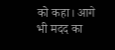को कहा। आगे भी मदद का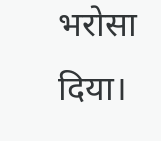भरोसा दिया।